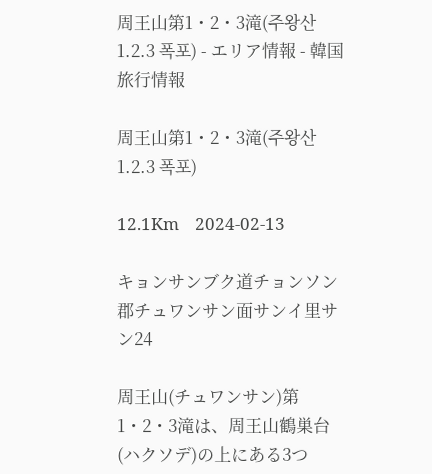周王山第1・2・3滝(주왕산 1.2.3 폭포) - エリア情報 - 韓国旅行情報

周王山第1・2・3滝(주왕산 1.2.3 폭포)

12.1Km    2024-02-13

キョンサンブク道チョンソン郡チュワンサン面サンイ里サン24

周王山(チュワンサン)第1・2・3滝は、周王山鶴巣台(ハクソデ)の上にある3つ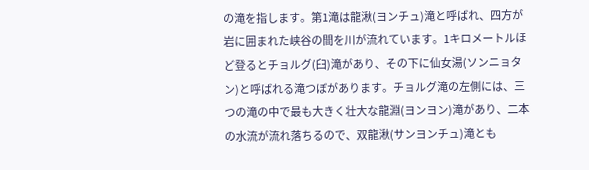の滝を指します。第1滝は龍湫(ヨンチュ)滝と呼ばれ、四方が岩に囲まれた峡谷の間を川が流れています。1キロメートルほど登るとチョルグ(臼)滝があり、その下に仙女湯(ソンニョタン)と呼ばれる滝つぼがあります。チョルグ滝の左側には、三つの滝の中で最も大きく壮大な龍淵(ヨンヨン)滝があり、二本の水流が流れ落ちるので、双龍湫(サンヨンチュ)滝とも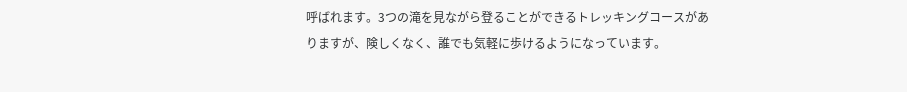呼ばれます。3つの滝を見ながら登ることができるトレッキングコースがありますが、険しくなく、誰でも気軽に歩けるようになっています。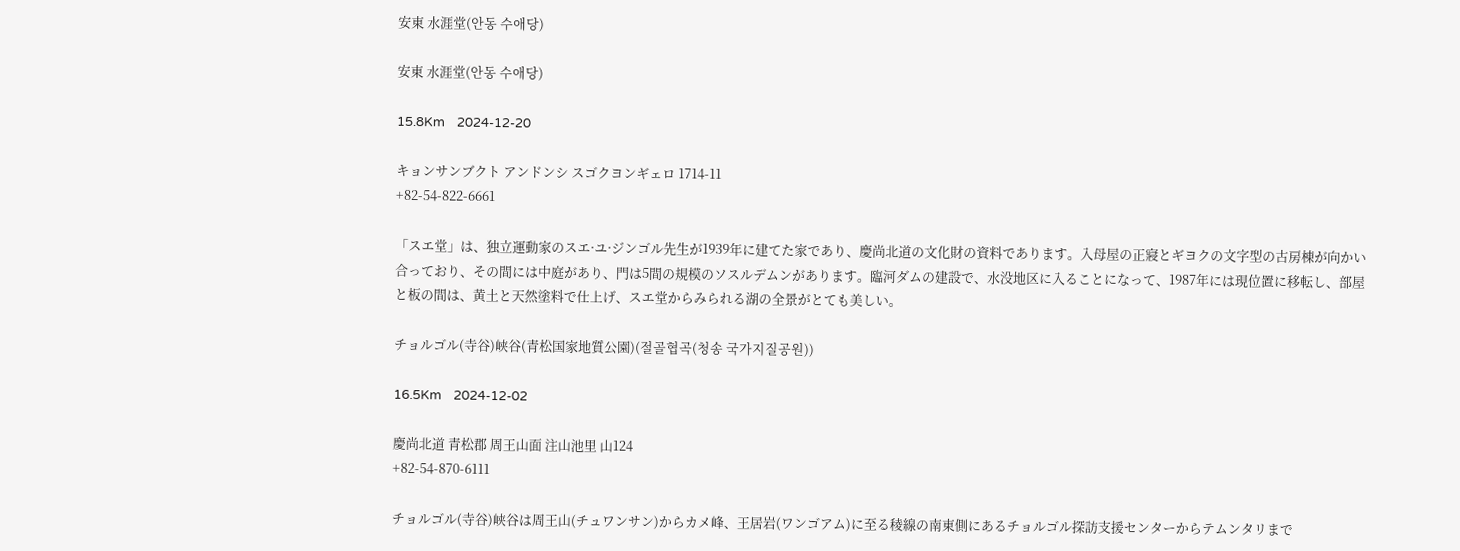安東 水涯堂(안동 수애당)

安東 水涯堂(안동 수애당)

15.8Km    2024-12-20

キョンサンブクト アンドンシ スゴクヨンギェロ 1714-11
+82-54-822-6661

「スエ堂」は、独立運動家のスエ·ユ·ジンゴル先生が1939年に建てた家であり、慶尚北道の文化財の資料であります。入母屋の正寢とギヨクの文字型の古房棟が向かい合っており、その間には中庭があり、門は5間の規模のソスルデムンがあります。臨河ダムの建設で、水没地区に入ることになって、1987年には現位置に移転し、部屋と板の間は、黄土と天然塗料で仕上げ、スエ堂からみられる湖の全景がとても美しい。

チョルゴル(寺谷)峡谷(青松国家地質公園)(절골협곡(청송 국가지질공원))

16.5Km    2024-12-02

慶尚北道 青松郡 周王山面 注山池里 山124
+82-54-870-6111

チョルゴル(寺谷)峡谷は周王山(チュワンサン)からカメ峰、王居岩(ワンゴアム)に至る稜線の南東側にあるチョルゴル探訪支援センターからテムンタリまで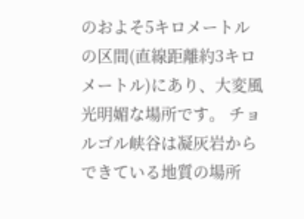のおよそ5キロメートルの区間(直線距離約3キロメートル)にあり、大変風光明媚な場所です。 チョルゴル峡谷は凝灰岩からできている地質の場所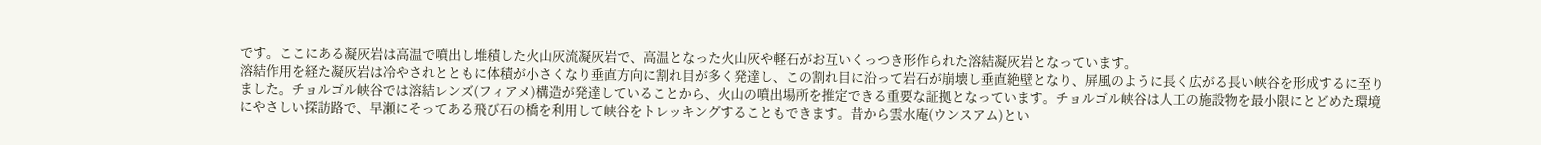です。ここにある凝灰岩は高温で噴出し堆積した火山灰流凝灰岩で、高温となった火山灰や軽石がお互いくっつき形作られた溶結凝灰岩となっています。
溶結作用を経た凝灰岩は冷やされとともに体積が小さくなり垂直方向に割れ目が多く発達し、この割れ目に沿って岩石が崩壊し垂直絶壁となり、屏風のように長く広がる長い峡谷を形成するに至りました。チョルゴル峡谷では溶結レンズ(フィアメ)構造が発達していることから、火山の噴出場所を推定できる重要な証拠となっています。チョルゴル峡谷は人工の施設物を最小限にとどめた環境にやさしい探訪路で、早瀬にそってある飛び石の橋を利用して峡谷をトレッキングすることもできます。昔から雲水庵(ウンスアム)とい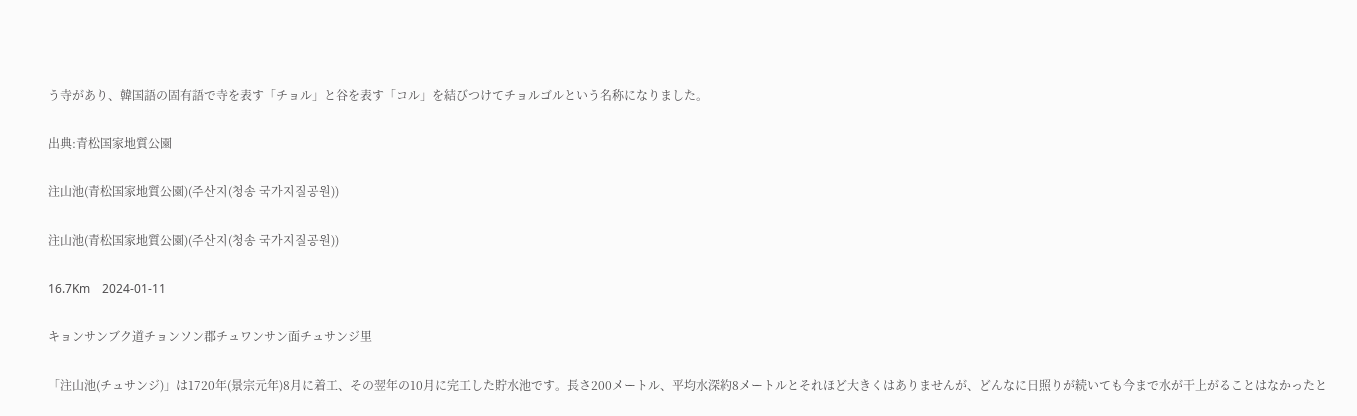う寺があり、韓国語の固有語で寺を表す「チョル」と谷を表す「コル」を結びつけてチョルゴルという名称になりました。

出典:青松国家地質公園

注山池(青松国家地質公園)(주산지(청송 국가지질공원))

注山池(青松国家地質公園)(주산지(청송 국가지질공원))

16.7Km    2024-01-11

キョンサンブク道チョンソン郡チュワンサン面チュサンジ里

「注山池(チュサンジ)」は1720年(景宗元年)8月に着工、その翌年の10月に完工した貯水池です。長さ200メートル、平均水深約8メートルとそれほど大きくはありませんが、どんなに日照りが続いても今まで水が干上がることはなかったと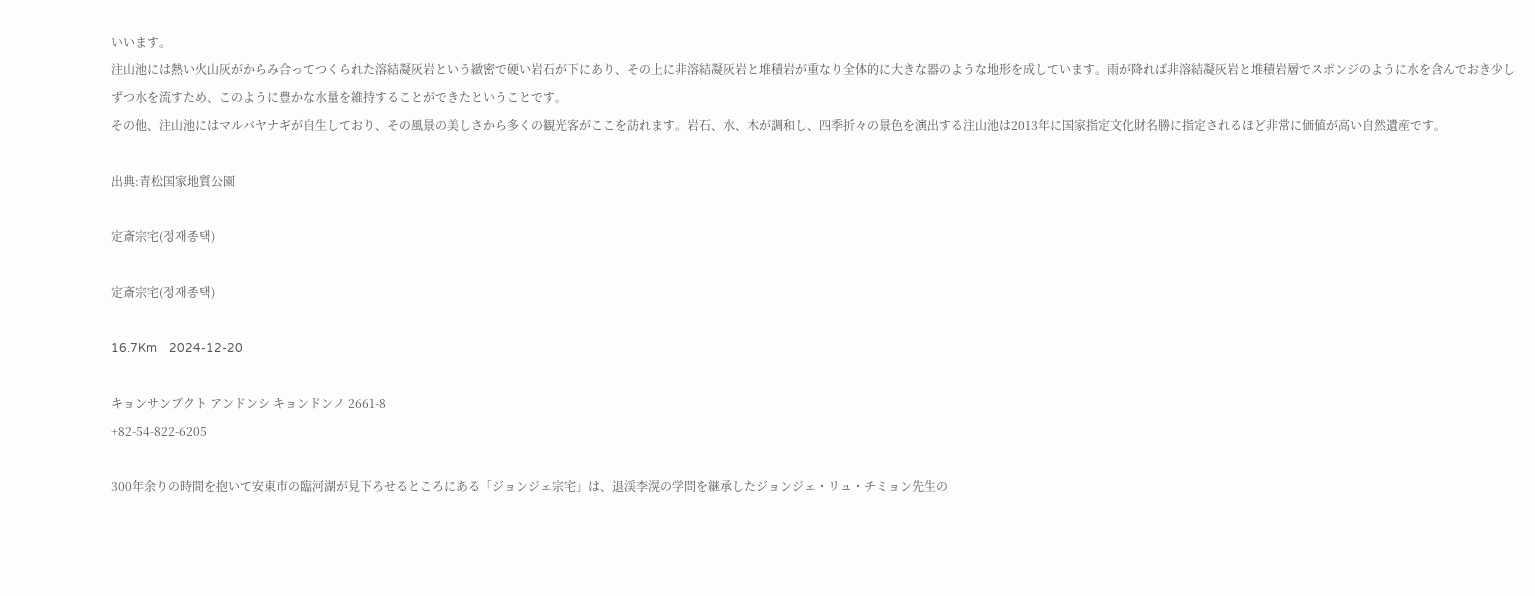いいます。
注山池には熱い火山灰がからみ合ってつくられた溶結凝灰岩という緻密で硬い岩石が下にあり、その上に非溶結凝灰岩と堆積岩が重なり全体的に大きな器のような地形を成しています。雨が降れば非溶結凝灰岩と堆積岩層でスポンジのように水を含んでおき少しずつ水を流すため、このように豊かな水量を維持することができたということです。
その他、注山池にはマルバヤナギが自生しており、その風景の美しさから多くの観光客がここを訪れます。岩石、水、木が調和し、四季折々の景色を演出する注山池は2013年に国家指定文化財名勝に指定されるほど非常に価値が高い自然遺産です。

出典:青松国家地質公園

定斎宗宅(정재종택)

定斎宗宅(정재종택)

16.7Km    2024-12-20

キョンサンブクト アンドンシ キョンドンノ 2661-8
+82-54-822-6205

300年余りの時間を抱いて安東市の臨河湖が見下ろせるところにある「ジョンジェ宗宅」は、退渓李滉の学問を継承したジョンジェ・リュ・チミョン先生の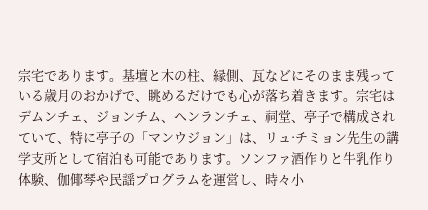宗宅であります。基壇と木の柱、縁側、瓦などにそのまま残っている歳月のおかげで、眺めるだけでも心が落ち着きます。宗宅はデムンチェ、ジョンチム、ヘンランチェ、祠堂、亭子で構成されていて、特に亭子の「マンウジョン」は、リュ·チミョン先生の講学支所として宿泊も可能であります。ソンファ酒作りと牛乳作り体験、伽倻琴や民謡プログラムを運営し、時々小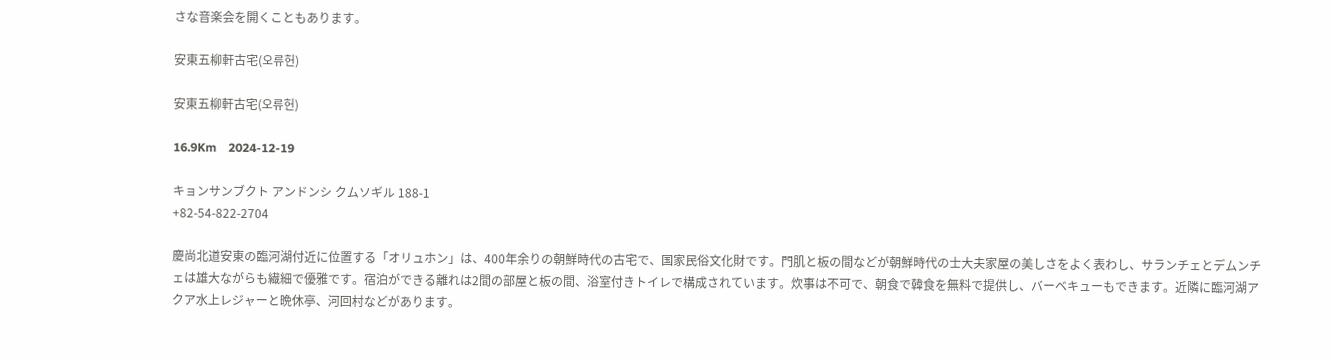さな音楽会を開くこともあります。

安東五柳軒古宅(오류헌)

安東五柳軒古宅(오류헌)

16.9Km    2024-12-19

キョンサンブクト アンドンシ クムソギル 188-1
+82-54-822-2704

慶尚北道安東の臨河湖付近に位置する「オリュホン」は、400年余りの朝鮮時代の古宅で、国家民俗文化財です。門肌と板の間などが朝鮮時代の士大夫家屋の美しさをよく表わし、サランチェとデムンチェは雄大ながらも繊細で優雅です。宿泊ができる離れは2間の部屋と板の間、浴室付きトイレで構成されています。炊事は不可で、朝食で韓食を無料で提供し、バーベキューもできます。近隣に臨河湖アクア水上レジャーと晩休亭、河回村などがあります。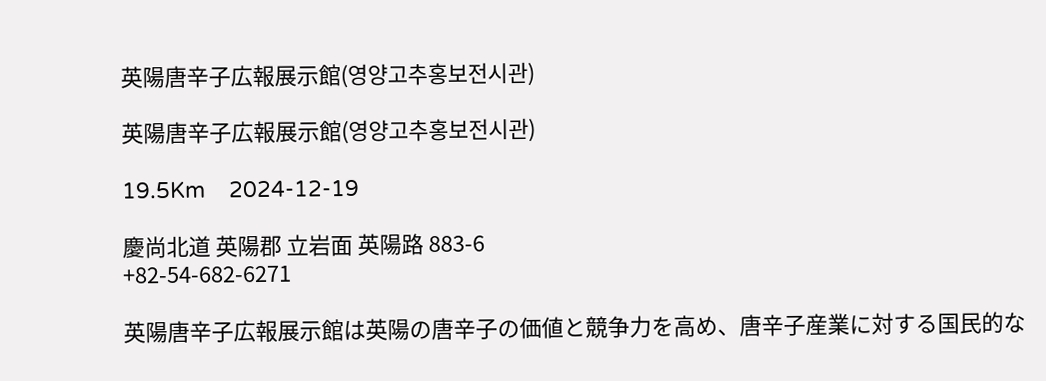英陽唐辛子広報展示館(영양고추홍보전시관)

英陽唐辛子広報展示館(영양고추홍보전시관)

19.5Km    2024-12-19

慶尚北道 英陽郡 立岩面 英陽路 883-6
+82-54-682-6271

英陽唐辛子広報展示館は英陽の唐辛子の価値と競争力を高め、唐辛子産業に対する国民的な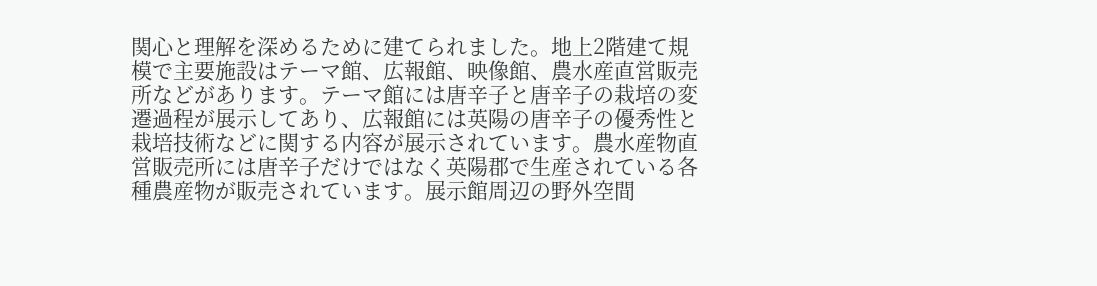関心と理解を深めるために建てられました。地上2階建て規模で主要施設はテーマ館、広報館、映像館、農水産直営販売所などがあります。テーマ館には唐辛子と唐辛子の栽培の変遷過程が展示してあり、広報館には英陽の唐辛子の優秀性と栽培技術などに関する内容が展示されています。農水産物直営販売所には唐辛子だけではなく英陽郡で生産されている各種農産物が販売されています。展示館周辺の野外空間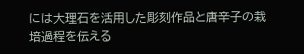には大理石を活用した彫刻作品と唐辛子の栽培過程を伝える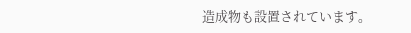造成物も設置されています。